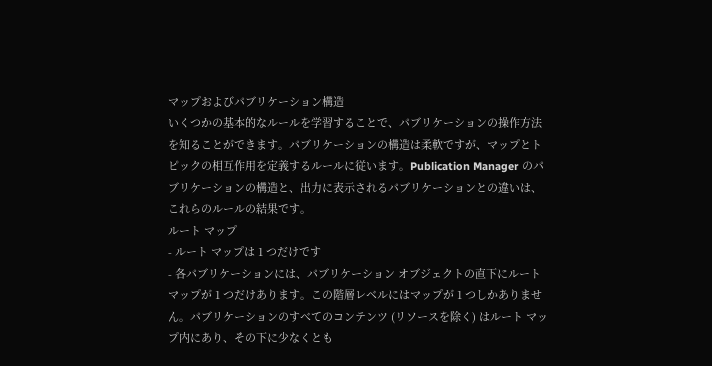マップおよびパブリケーション構造
いくつかの基本的なルールを学習することで、パブリケーションの操作方法を知ることができます。パブリケーションの構造は柔軟ですが、マップとトピックの相互作用を定義するルールに従います。Publication Manager のパブリケーションの構造と、出力に表示されるパブリケーションとの違いは、これらのルールの結果です。
ルート マップ
- ルート マップは 1 つだけです
- 各パブリケーションには、パブリケーション オブジェクトの直下にルート マップが 1 つだけあります。この階層レベルにはマップが 1 つしかありません。パブリケーションのすべてのコンテンツ (リソースを除く) はルート マップ内にあり、その下に少なくとも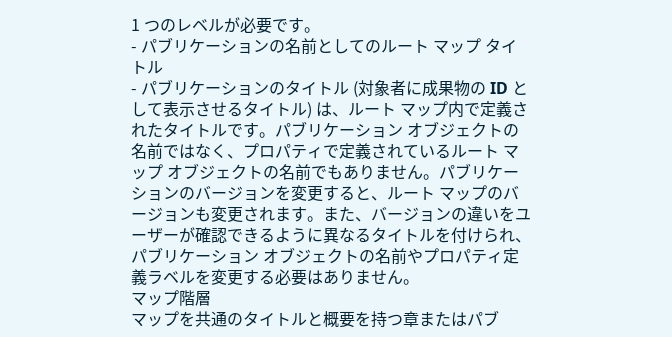1 つのレベルが必要です。
- パブリケーションの名前としてのルート マップ タイトル
- パブリケーションのタイトル (対象者に成果物の ID として表示させるタイトル) は、ルート マップ内で定義されたタイトルです。パブリケーション オブジェクトの名前ではなく、プロパティで定義されているルート マップ オブジェクトの名前でもありません。パブリケーションのバージョンを変更すると、ルート マップのバージョンも変更されます。また、バージョンの違いをユーザーが確認できるように異なるタイトルを付けられ、パブリケーション オブジェクトの名前やプロパティ定義ラベルを変更する必要はありません。
マップ階層
マップを共通のタイトルと概要を持つ章またはパブ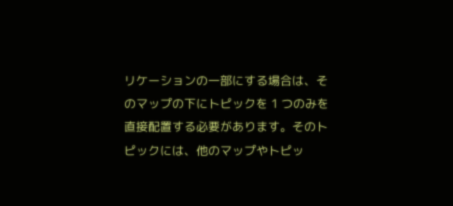リケーションの一部にする場合は、そのマップの下にトピックを 1 つのみを直接配置する必要があります。そのトピックには、他のマップやトピッ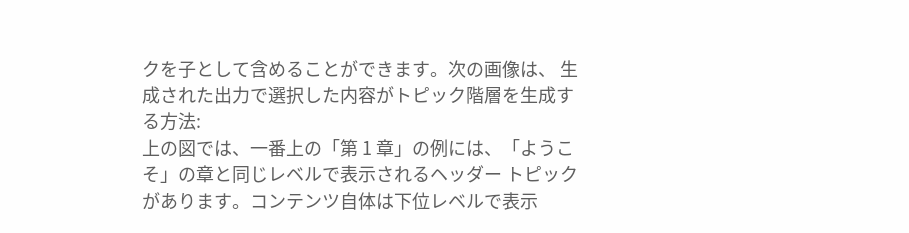クを子として含めることができます。次の画像は、 生成された出力で選択した内容がトピック階層を生成する方法:
上の図では、一番上の「第 1 章」の例には、「ようこそ」の章と同じレベルで表示されるヘッダー トピックがあります。コンテンツ自体は下位レベルで表示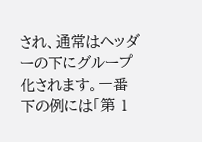され、通常はヘッダーの下にグループ化されます。一番下の例には「第 1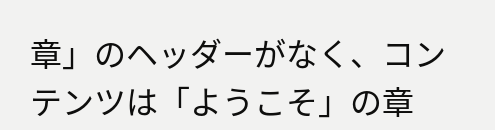章」のヘッダーがなく、コンテンツは「ようこそ」の章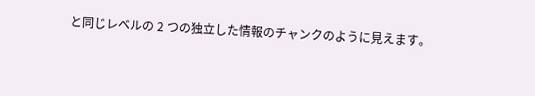と同じレベルの 2 つの独立した情報のチャンクのように見えます。